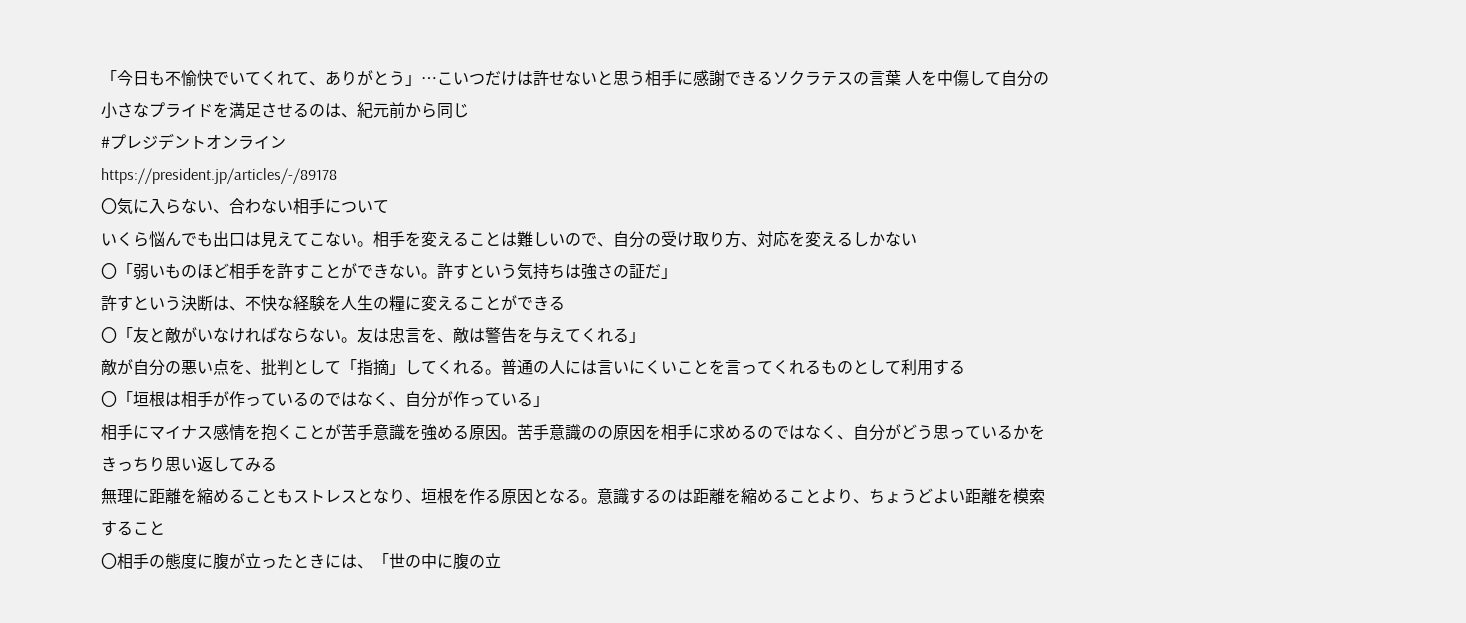「今日も不愉快でいてくれて、ありがとう」…こいつだけは許せないと思う相手に感謝できるソクラテスの言葉 人を中傷して自分の小さなプライドを満足させるのは、紀元前から同じ
#プレジデントオンライン
https://president.jp/articles/-/89178
〇気に入らない、合わない相手について
いくら悩んでも出口は見えてこない。相手を変えることは難しいので、自分の受け取り方、対応を変えるしかない
〇「弱いものほど相手を許すことができない。許すという気持ちは強さの証だ」
許すという決断は、不快な経験を人生の糧に変えることができる
〇「友と敵がいなければならない。友は忠言を、敵は警告を与えてくれる」
敵が自分の悪い点を、批判として「指摘」してくれる。普通の人には言いにくいことを言ってくれるものとして利用する
〇「垣根は相手が作っているのではなく、自分が作っている」
相手にマイナス感情を抱くことが苦手意識を強める原因。苦手意識のの原因を相手に求めるのではなく、自分がどう思っているかをきっちり思い返してみる
無理に距離を縮めることもストレスとなり、垣根を作る原因となる。意識するのは距離を縮めることより、ちょうどよい距離を模索すること
〇相手の態度に腹が立ったときには、「世の中に腹の立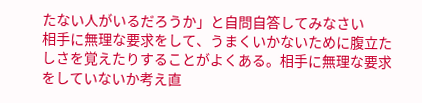たない人がいるだろうか」と自問自答してみなさい
相手に無理な要求をして、うまくいかないために腹立たしさを覚えたりすることがよくある。相手に無理な要求をしていないか考え直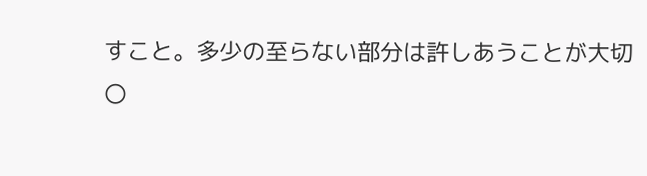すこと。多少の至らない部分は許しあうことが大切
〇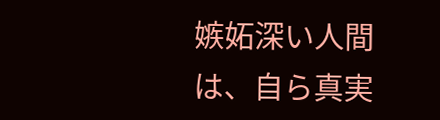嫉妬深い人間は、自ら真実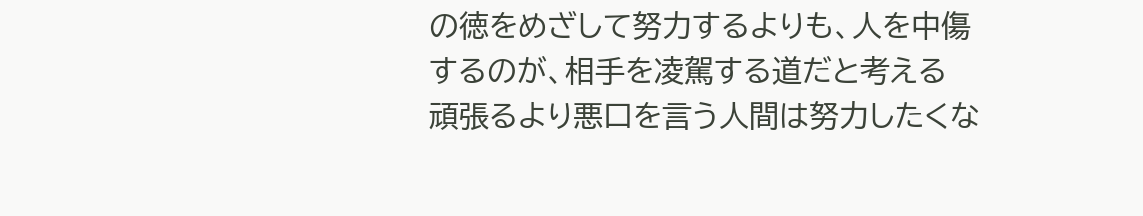の徳をめざして努力するよりも、人を中傷するのが、相手を凌駕する道だと考える
頑張るより悪口を言う人間は努力したくな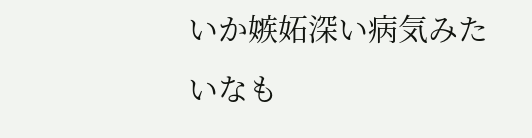いか嫉妬深い病気みたいなも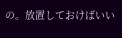の。放置しておけばいい